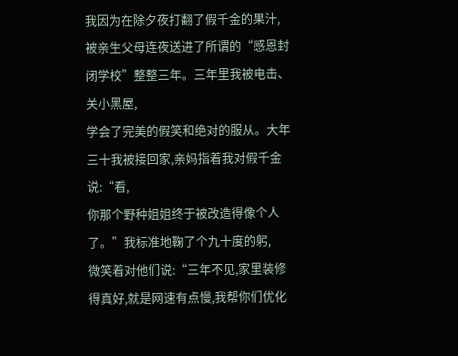我因为在除夕夜打翻了假千金的果汁,
被亲生父母连夜送进了所谓的“感恩封闭学校”整整三年。三年里我被电击、关小黑屋,
学会了完美的假笑和绝对的服从。大年三十我被接回家,亲妈指着我对假千金说:“看,
你那个野种姐姐终于被改造得像个人了。”我标准地鞠了个九十度的躬,
微笑着对他们说:“三年不见,家里装修得真好,就是网速有点慢,我帮你们优化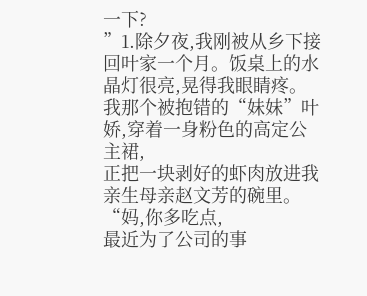一下?
”1.除夕夜,我刚被从乡下接回叶家一个月。饭桌上的水晶灯很亮,晃得我眼睛疼。
我那个被抱错的“妹妹”叶娇,穿着一身粉色的高定公主裙,
正把一块剥好的虾肉放进我亲生母亲赵文芳的碗里。“妈,你多吃点,
最近为了公司的事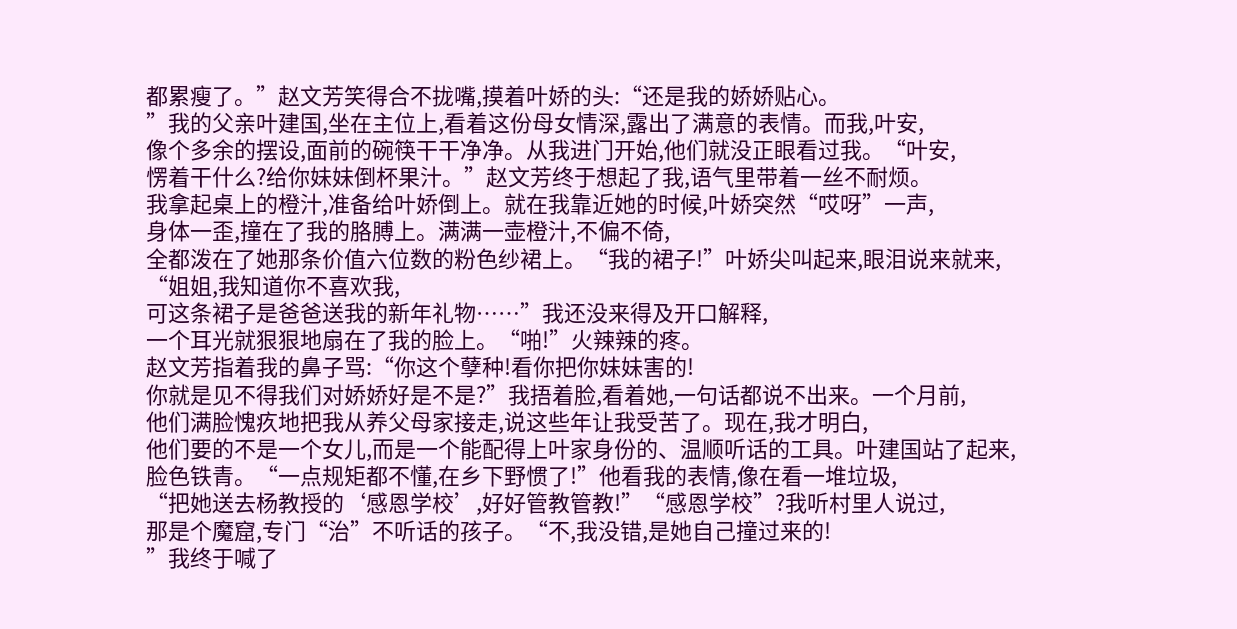都累瘦了。”赵文芳笑得合不拢嘴,摸着叶娇的头:“还是我的娇娇贴心。
”我的父亲叶建国,坐在主位上,看着这份母女情深,露出了满意的表情。而我,叶安,
像个多余的摆设,面前的碗筷干干净净。从我进门开始,他们就没正眼看过我。“叶安,
愣着干什么?给你妹妹倒杯果汁。”赵文芳终于想起了我,语气里带着一丝不耐烦。
我拿起桌上的橙汁,准备给叶娇倒上。就在我靠近她的时候,叶娇突然“哎呀”一声,
身体一歪,撞在了我的胳膊上。满满一壶橙汁,不偏不倚,
全都泼在了她那条价值六位数的粉色纱裙上。“我的裙子!”叶娇尖叫起来,眼泪说来就来,
“姐姐,我知道你不喜欢我,
可这条裙子是爸爸送我的新年礼物……”我还没来得及开口解释,
一个耳光就狠狠地扇在了我的脸上。“啪!”火辣辣的疼。
赵文芳指着我的鼻子骂:“你这个孽种!看你把你妹妹害的!
你就是见不得我们对娇娇好是不是?”我捂着脸,看着她,一句话都说不出来。一个月前,
他们满脸愧疚地把我从养父母家接走,说这些年让我受苦了。现在,我才明白,
他们要的不是一个女儿,而是一个能配得上叶家身份的、温顺听话的工具。叶建国站了起来,
脸色铁青。“一点规矩都不懂,在乡下野惯了!”他看我的表情,像在看一堆垃圾,
“把她送去杨教授的‘感恩学校’,好好管教管教!”“感恩学校”?我听村里人说过,
那是个魔窟,专门“治”不听话的孩子。“不,我没错,是她自己撞过来的!
”我终于喊了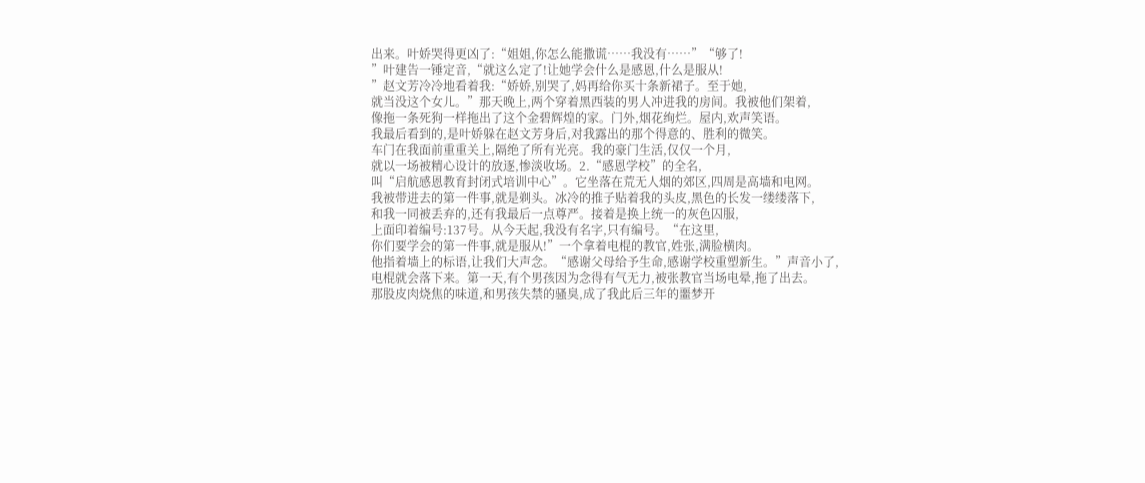出来。叶娇哭得更凶了:“姐姐,你怎么能撒谎……我没有……”“够了!
”叶建告一锤定音,“就这么定了!让她学会什么是感恩,什么是服从!
”赵文芳冷冷地看着我:“娇娇,别哭了,妈再给你买十条新裙子。至于她,
就当没这个女儿。”那天晚上,两个穿着黑西装的男人冲进我的房间。我被他们架着,
像拖一条死狗一样拖出了这个金碧辉煌的家。门外,烟花绚烂。屋内,欢声笑语。
我最后看到的,是叶娇躲在赵文芳身后,对我露出的那个得意的、胜利的微笑。
车门在我面前重重关上,隔绝了所有光亮。我的豪门生活,仅仅一个月,
就以一场被精心设计的放逐,惨淡收场。2.“感恩学校”的全名,
叫“启航感恩教育封闭式培训中心”。它坐落在荒无人烟的郊区,四周是高墙和电网。
我被带进去的第一件事,就是剃头。冰冷的推子贴着我的头皮,黑色的长发一缕缕落下,
和我一同被丢弃的,还有我最后一点尊严。接着是换上统一的灰色囚服,
上面印着编号:137号。从今天起,我没有名字,只有编号。“在这里,
你们要学会的第一件事,就是服从!”一个拿着电棍的教官,姓张,满脸横肉。
他指着墙上的标语,让我们大声念。“感谢父母给予生命,感谢学校重塑新生。”声音小了,
电棍就会落下来。第一天,有个男孩因为念得有气无力,被张教官当场电晕,拖了出去。
那股皮肉烧焦的味道,和男孩失禁的骚臭,成了我此后三年的噩梦开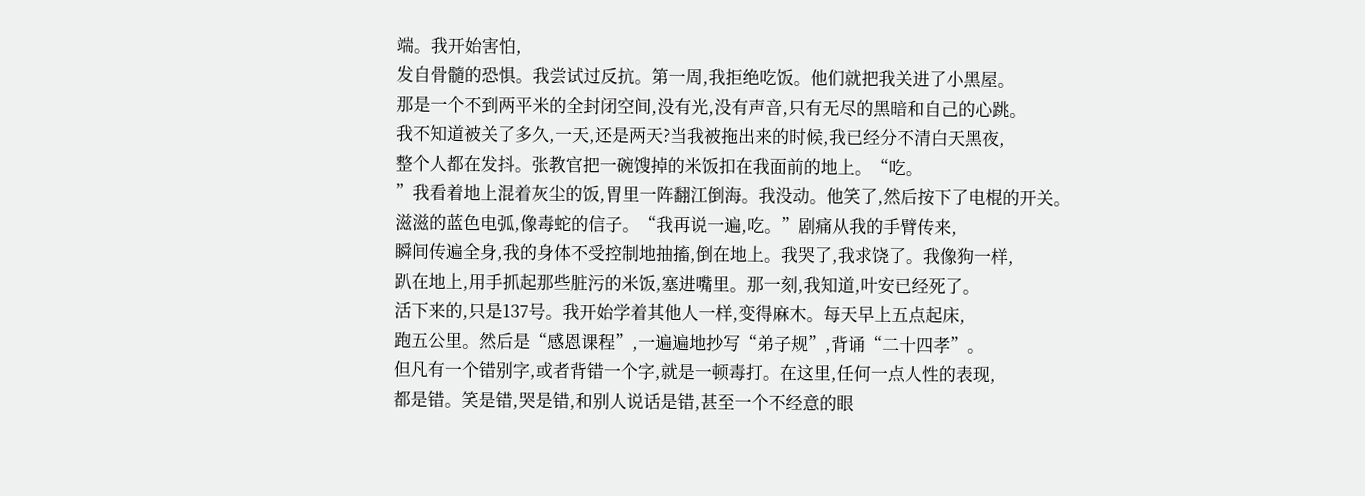端。我开始害怕,
发自骨髓的恐惧。我尝试过反抗。第一周,我拒绝吃饭。他们就把我关进了小黑屋。
那是一个不到两平米的全封闭空间,没有光,没有声音,只有无尽的黑暗和自己的心跳。
我不知道被关了多久,一天,还是两天?当我被拖出来的时候,我已经分不清白天黑夜,
整个人都在发抖。张教官把一碗馊掉的米饭扣在我面前的地上。“吃。
”我看着地上混着灰尘的饭,胃里一阵翻江倒海。我没动。他笑了,然后按下了电棍的开关。
滋滋的蓝色电弧,像毒蛇的信子。“我再说一遍,吃。”剧痛从我的手臂传来,
瞬间传遍全身,我的身体不受控制地抽搐,倒在地上。我哭了,我求饶了。我像狗一样,
趴在地上,用手抓起那些脏污的米饭,塞进嘴里。那一刻,我知道,叶安已经死了。
活下来的,只是137号。我开始学着其他人一样,变得麻木。每天早上五点起床,
跑五公里。然后是“感恩课程”,一遍遍地抄写“弟子规”,背诵“二十四孝”。
但凡有一个错别字,或者背错一个字,就是一顿毒打。在这里,任何一点人性的表现,
都是错。笑是错,哭是错,和别人说话是错,甚至一个不经意的眼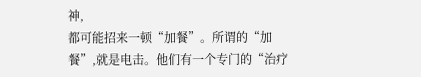神,
都可能招来一顿“加餐”。所谓的“加餐”,就是电击。他们有一个专门的“治疗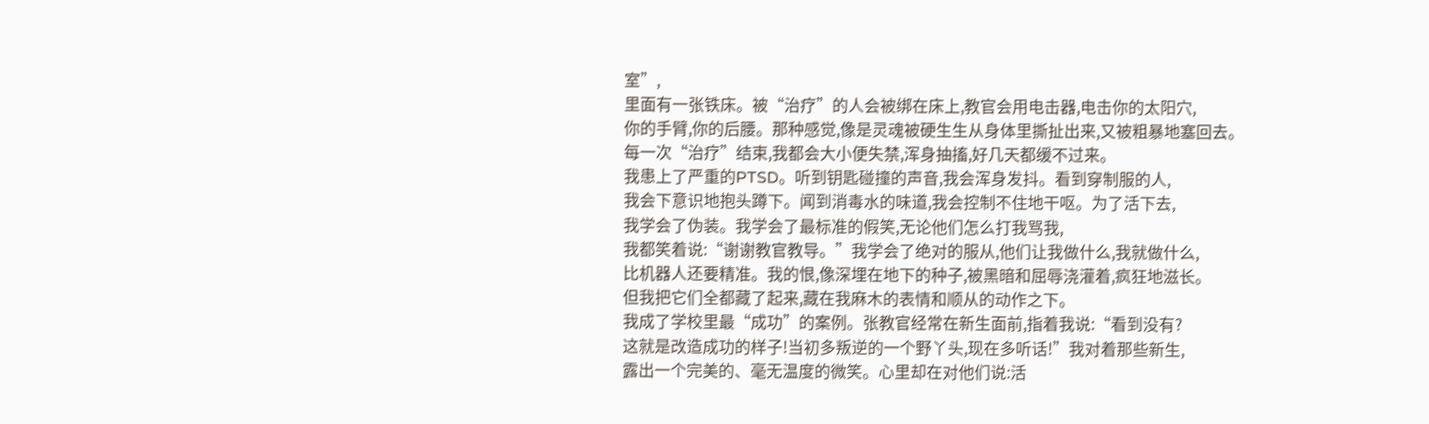室”,
里面有一张铁床。被“治疗”的人会被绑在床上,教官会用电击器,电击你的太阳穴,
你的手臂,你的后腰。那种感觉,像是灵魂被硬生生从身体里撕扯出来,又被粗暴地塞回去。
每一次“治疗”结束,我都会大小便失禁,浑身抽搐,好几天都缓不过来。
我患上了严重的PTSD。听到钥匙碰撞的声音,我会浑身发抖。看到穿制服的人,
我会下意识地抱头蹲下。闻到消毒水的味道,我会控制不住地干呕。为了活下去,
我学会了伪装。我学会了最标准的假笑,无论他们怎么打我骂我,
我都笑着说:“谢谢教官教导。”我学会了绝对的服从,他们让我做什么,我就做什么,
比机器人还要精准。我的恨,像深埋在地下的种子,被黑暗和屈辱浇灌着,疯狂地滋长。
但我把它们全都藏了起来,藏在我麻木的表情和顺从的动作之下。
我成了学校里最“成功”的案例。张教官经常在新生面前,指着我说:“看到没有?
这就是改造成功的样子!当初多叛逆的一个野丫头,现在多听话!”我对着那些新生,
露出一个完美的、毫无温度的微笑。心里却在对他们说:活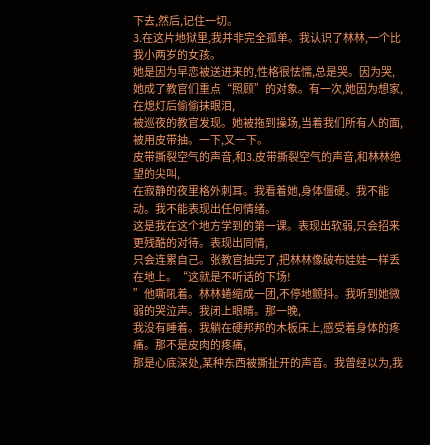下去,然后,记住一切。
3.在这片地狱里,我并非完全孤单。我认识了林林,一个比我小两岁的女孩。
她是因为早恋被送进来的,性格很怯懦,总是哭。因为哭,
她成了教官们重点“照顾”的对象。有一次,她因为想家,在熄灯后偷偷抹眼泪,
被巡夜的教官发现。她被拖到操场,当着我们所有人的面,被用皮带抽。一下,又一下。
皮带撕裂空气的声音,和3.皮带撕裂空气的声音,和林林绝望的尖叫,
在寂静的夜里格外刺耳。我看着她,身体僵硬。我不能动。我不能表现出任何情绪。
这是我在这个地方学到的第一课。表现出软弱,只会招来更残酷的对待。表现出同情,
只会连累自己。张教官抽完了,把林林像破布娃娃一样丢在地上。“这就是不听话的下场!
”他嘶吼着。林林蜷缩成一团,不停地颤抖。我听到她微弱的哭泣声。我闭上眼睛。那一晚,
我没有睡着。我躺在硬邦邦的木板床上,感受着身体的疼痛。那不是皮肉的疼痛,
那是心底深处,某种东西被撕扯开的声音。我曾经以为,我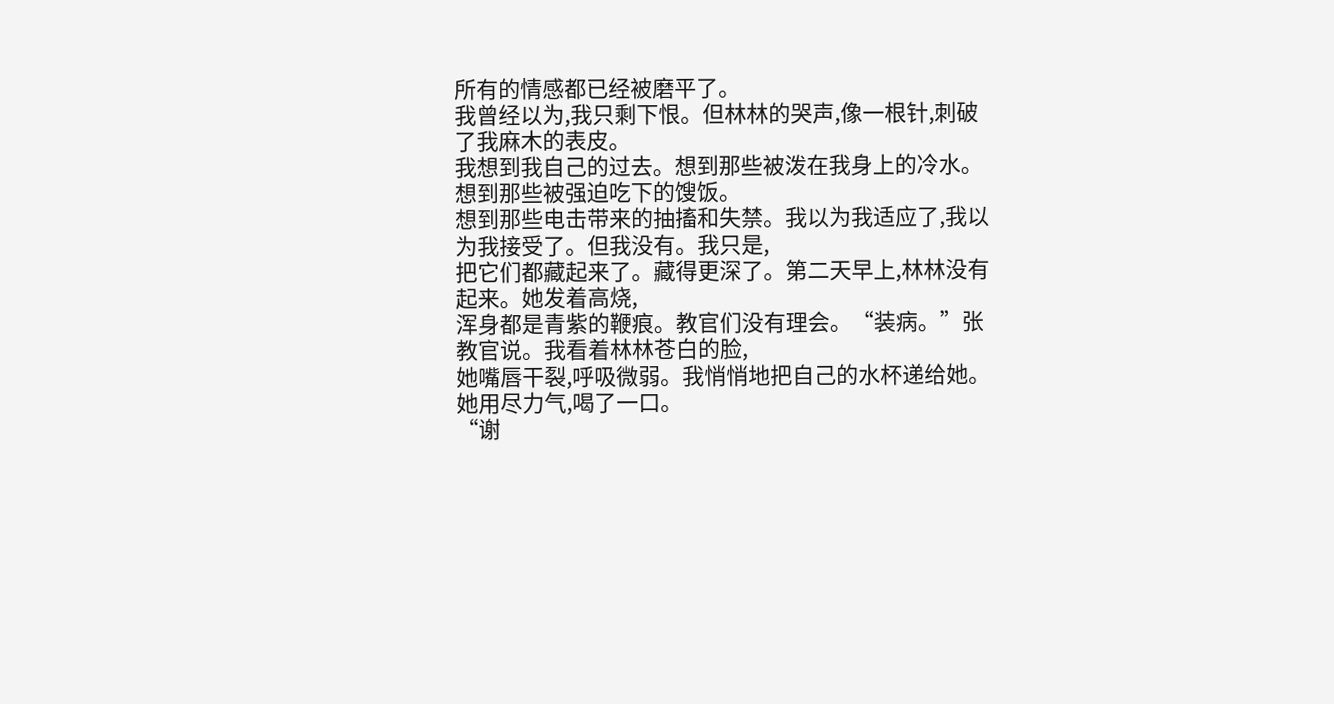所有的情感都已经被磨平了。
我曾经以为,我只剩下恨。但林林的哭声,像一根针,刺破了我麻木的表皮。
我想到我自己的过去。想到那些被泼在我身上的冷水。想到那些被强迫吃下的馊饭。
想到那些电击带来的抽搐和失禁。我以为我适应了,我以为我接受了。但我没有。我只是,
把它们都藏起来了。藏得更深了。第二天早上,林林没有起来。她发着高烧,
浑身都是青紫的鞭痕。教官们没有理会。“装病。”张教官说。我看着林林苍白的脸,
她嘴唇干裂,呼吸微弱。我悄悄地把自己的水杯递给她。她用尽力气,喝了一口。
“谢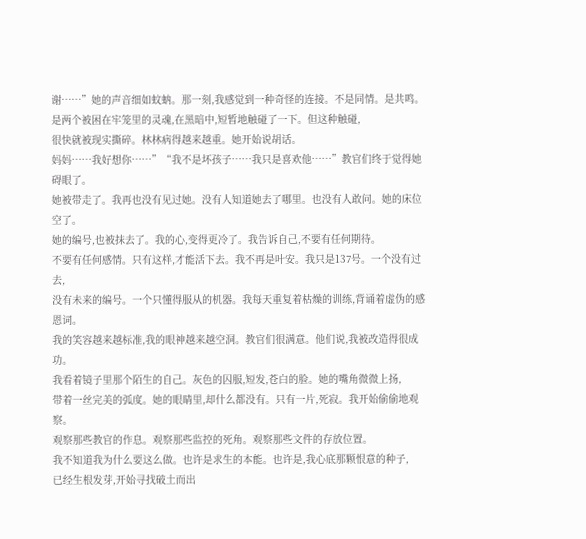谢……”她的声音细如蚊蚋。那一刻,我感觉到一种奇怪的连接。不是同情。是共鸣。
是两个被困在牢笼里的灵魂,在黑暗中,短暂地触碰了一下。但这种触碰,
很快就被现实撕碎。林林病得越来越重。她开始说胡话。
妈妈……我好想你……”“我不是坏孩子……我只是喜欢他……”教官们终于觉得她碍眼了。
她被带走了。我再也没有见过她。没有人知道她去了哪里。也没有人敢问。她的床位空了。
她的编号,也被抹去了。我的心,变得更冷了。我告诉自己,不要有任何期待。
不要有任何感情。只有这样,才能活下去。我不再是叶安。我只是137号。一个没有过去,
没有未来的编号。一个只懂得服从的机器。我每天重复着枯燥的训练,背诵着虚伪的感恩词。
我的笑容越来越标准,我的眼神越来越空洞。教官们很满意。他们说,我被改造得很成功。
我看着镜子里那个陌生的自己。灰色的囚服,短发,苍白的脸。她的嘴角微微上扬,
带着一丝完美的弧度。她的眼睛里,却什么都没有。只有一片,死寂。我开始偷偷地观察。
观察那些教官的作息。观察那些监控的死角。观察那些文件的存放位置。
我不知道我为什么要这么做。也许是求生的本能。也许是,我心底那颗恨意的种子,
已经生根发芽,开始寻找破土而出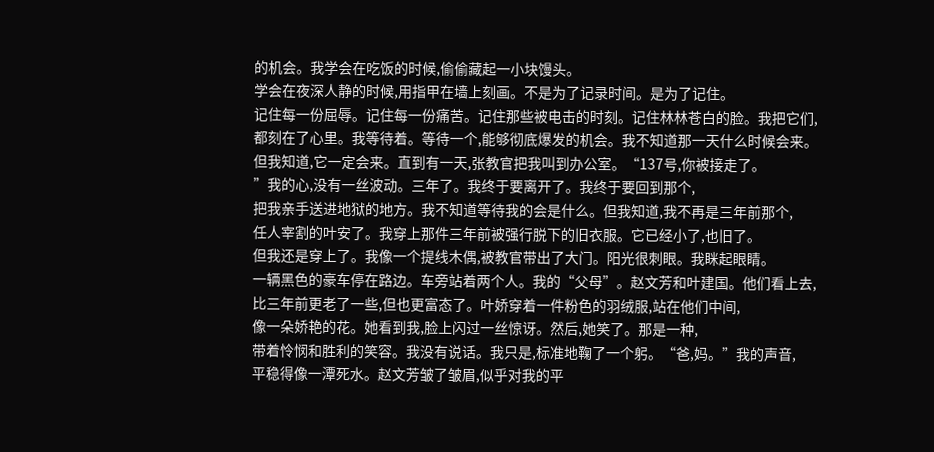的机会。我学会在吃饭的时候,偷偷藏起一小块馒头。
学会在夜深人静的时候,用指甲在墙上刻画。不是为了记录时间。是为了记住。
记住每一份屈辱。记住每一份痛苦。记住那些被电击的时刻。记住林林苍白的脸。我把它们,
都刻在了心里。我等待着。等待一个,能够彻底爆发的机会。我不知道那一天什么时候会来。
但我知道,它一定会来。直到有一天,张教官把我叫到办公室。“137号,你被接走了。
”我的心,没有一丝波动。三年了。我终于要离开了。我终于要回到那个,
把我亲手送进地狱的地方。我不知道等待我的会是什么。但我知道,我不再是三年前那个,
任人宰割的叶安了。我穿上那件三年前被强行脱下的旧衣服。它已经小了,也旧了。
但我还是穿上了。我像一个提线木偶,被教官带出了大门。阳光很刺眼。我眯起眼睛。
一辆黑色的豪车停在路边。车旁站着两个人。我的“父母”。赵文芳和叶建国。他们看上去,
比三年前更老了一些,但也更富态了。叶娇穿着一件粉色的羽绒服,站在他们中间,
像一朵娇艳的花。她看到我,脸上闪过一丝惊讶。然后,她笑了。那是一种,
带着怜悯和胜利的笑容。我没有说话。我只是,标准地鞠了一个躬。“爸,妈。”我的声音,
平稳得像一潭死水。赵文芳皱了皱眉,似乎对我的平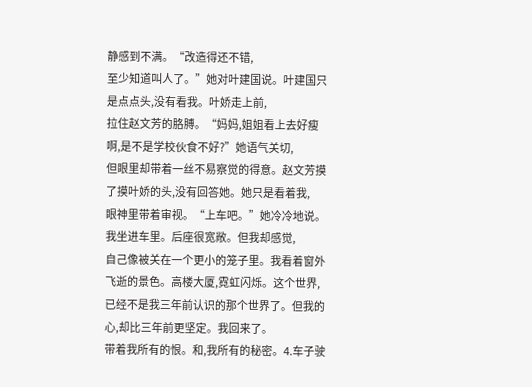静感到不满。“改造得还不错,
至少知道叫人了。”她对叶建国说。叶建国只是点点头,没有看我。叶娇走上前,
拉住赵文芳的胳膊。“妈妈,姐姐看上去好瘦啊,是不是学校伙食不好?”她语气关切,
但眼里却带着一丝不易察觉的得意。赵文芳摸了摸叶娇的头,没有回答她。她只是看着我,
眼神里带着审视。“上车吧。”她冷冷地说。我坐进车里。后座很宽敞。但我却感觉,
自己像被关在一个更小的笼子里。我看着窗外飞逝的景色。高楼大厦,霓虹闪烁。这个世界,
已经不是我三年前认识的那个世界了。但我的心,却比三年前更坚定。我回来了。
带着我所有的恨。和,我所有的秘密。4.车子驶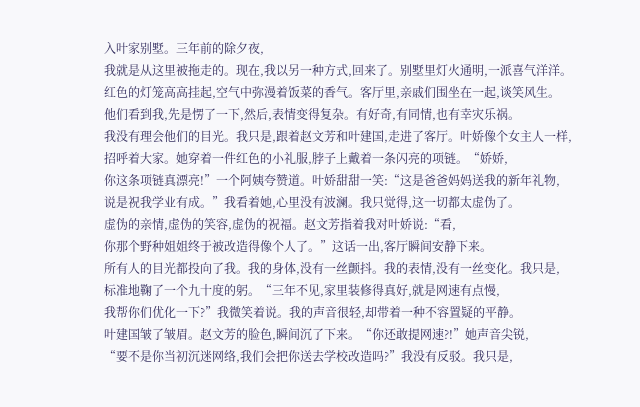入叶家别墅。三年前的除夕夜,
我就是从这里被拖走的。现在,我以另一种方式,回来了。别墅里灯火通明,一派喜气洋洋。
红色的灯笼高高挂起,空气中弥漫着饭菜的香气。客厅里,亲戚们围坐在一起,谈笑风生。
他们看到我,先是愣了一下,然后,表情变得复杂。有好奇,有同情,也有幸灾乐祸。
我没有理会他们的目光。我只是,跟着赵文芳和叶建国,走进了客厅。叶娇像个女主人一样,
招呼着大家。她穿着一件红色的小礼服,脖子上戴着一条闪亮的项链。“娇娇,
你这条项链真漂亮!”一个阿姨夸赞道。叶娇甜甜一笑:“这是爸爸妈妈送我的新年礼物,
说是祝我学业有成。”我看着她,心里没有波澜。我只觉得,这一切都太虚伪了。
虚伪的亲情,虚伪的笑容,虚伪的祝福。赵文芳指着我对叶娇说:“看,
你那个野种姐姐终于被改造得像个人了。”这话一出,客厅瞬间安静下来。
所有人的目光都投向了我。我的身体,没有一丝颤抖。我的表情,没有一丝变化。我只是,
标准地鞠了一个九十度的躬。“三年不见,家里装修得真好,就是网速有点慢,
我帮你们优化一下?”我微笑着说。我的声音很轻,却带着一种不容置疑的平静。
叶建国皱了皱眉。赵文芳的脸色,瞬间沉了下来。“你还敢提网速?!”她声音尖锐,
“要不是你当初沉迷网络,我们会把你送去学校改造吗?”我没有反驳。我只是,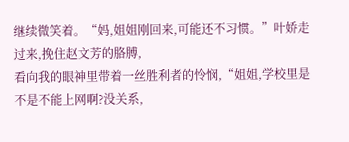继续微笑着。“妈,姐姐刚回来,可能还不习惯。”叶娇走过来,挽住赵文芳的胳膊,
看向我的眼神里带着一丝胜利者的怜悯,“姐姐,学校里是不是不能上网啊?没关系,